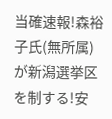当確速報!森裕子氏(無所属)が新潟選挙区を制する!安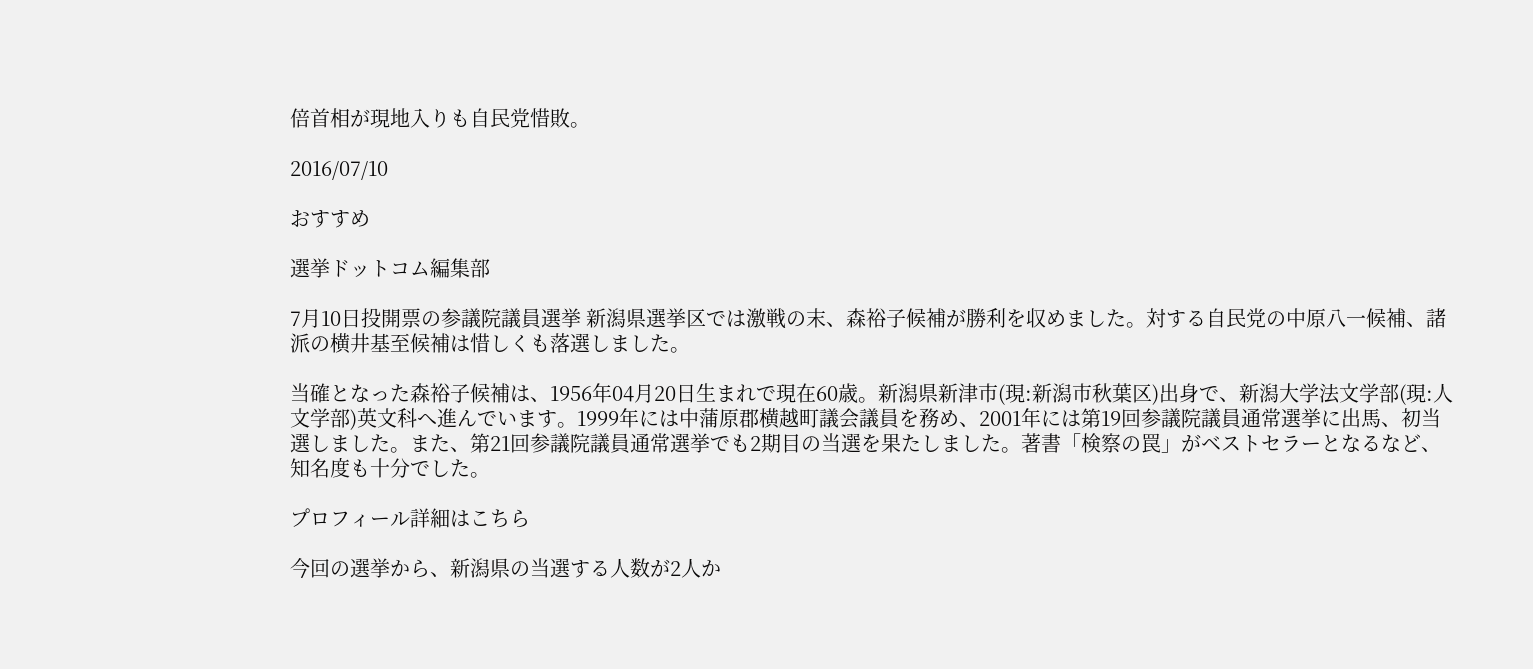倍首相が現地入りも自民党惜敗。

2016/07/10

おすすめ

選挙ドットコム編集部

7月10日投開票の参議院議員選挙 新潟県選挙区では激戦の末、森裕子候補が勝利を収めました。対する自民党の中原八一候補、諸派の横井基至候補は惜しくも落選しました。

当確となった森裕子候補は、1956年04月20日生まれで現在60歳。新潟県新津市(現:新潟市秋葉区)出身で、新潟大学法文学部(現:人文学部)英文科へ進んでいます。1999年には中蒲原郡横越町議会議員を務め、2001年には第19回参議院議員通常選挙に出馬、初当選しました。また、第21回参議院議員通常選挙でも2期目の当選を果たしました。著書「検察の罠」がベストセラーとなるなど、知名度も十分でした。

プロフィール詳細はこちら

今回の選挙から、新潟県の当選する人数が2人か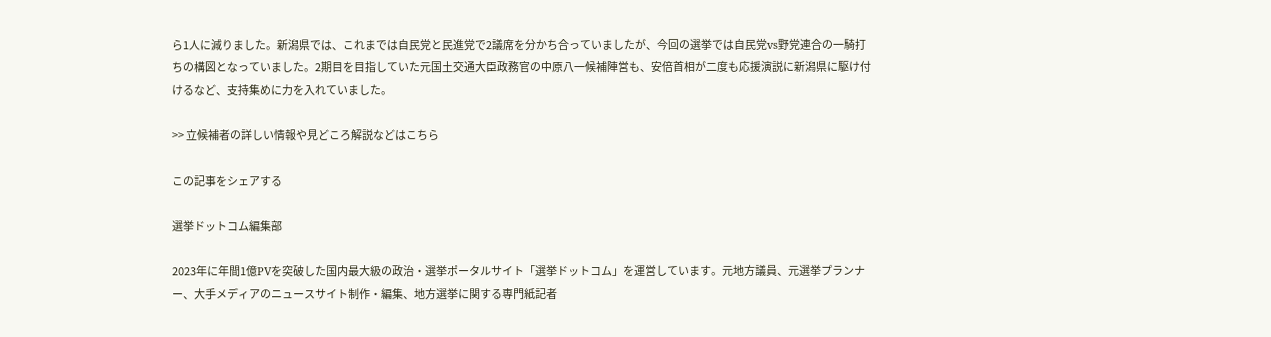ら1人に減りました。新潟県では、これまでは自民党と民進党で2議席を分かち合っていましたが、今回の選挙では自民党vs野党連合の一騎打ちの構図となっていました。2期目を目指していた元国土交通大臣政務官の中原八一候補陣営も、安倍首相が二度も応援演説に新潟県に駆け付けるなど、支持集めに力を入れていました。

>> 立候補者の詳しい情報や見どころ解説などはこちら

この記事をシェアする

選挙ドットコム編集部

2023年に年間1億PVを突破した国内最大級の政治・選挙ポータルサイト「選挙ドットコム」を運営しています。元地方議員、元選挙プランナー、大手メディアのニュースサイト制作・編集、地方選挙に関する専門紙記者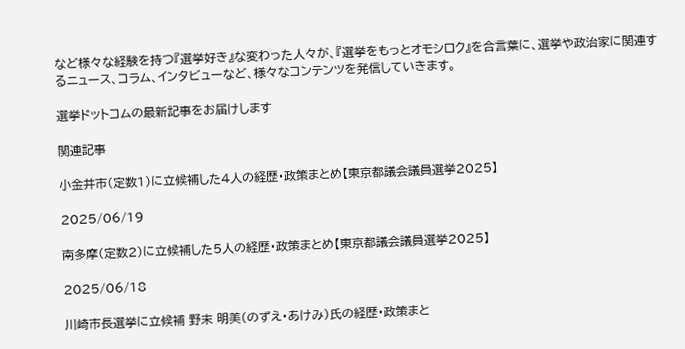など様々な経験を持つ『選挙好き』な変わった人々が、『選挙をもっとオモシロク』を合言葉に、選挙や政治家に関連するニュース、コラム、インタビューなど、様々なコンテンツを発信していきます。

選挙ドットコムの最新記事をお届けします

関連記事

小金井市(定数1)に立候補した4人の経歴・政策まとめ【東京都議会議員選挙2025】

2025/06/19

南多摩(定数2)に立候補した5人の経歴・政策まとめ【東京都議会議員選挙2025】

2025/06/18

川崎市長選挙に立候補 野末 明美(のずえ・あけみ)氏の経歴・政策まと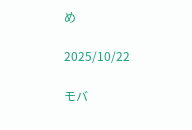め

2025/10/22

モバ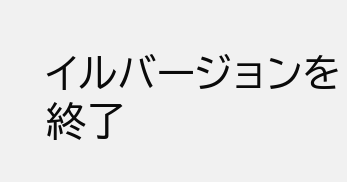イルバージョンを終了